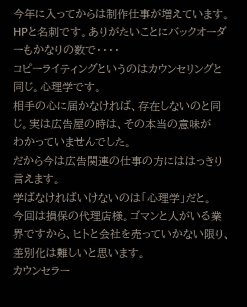今年に入ってからは制作仕事が増えています。
HPと名刺です。ありがたいことにバックオーダーもかなりの数で・・・・
コピーライティングというのはカウンセリングと同じ。心理学です。
相手の心に届かなければ、存在しないのと同じ。実は広告屋の時は、その本当の意味が
わかっていませんでした。
だから今は広告関連の仕事の方にははっきり言えます。
学ばなければいけないのは「心理学」だと。
今回は損保の代理店様。ゴマンと人がいる業界ですから、ヒトと会社を売っていかない限り、差別化は難しいと思います。
カウンセラー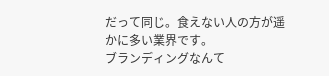だって同じ。食えない人の方が遥かに多い業界です。
ブランディングなんて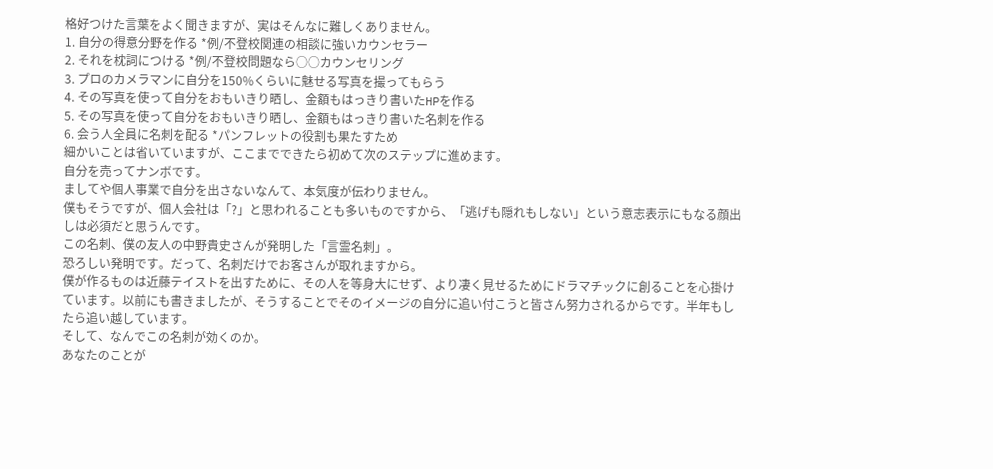格好つけた言葉をよく聞きますが、実はそんなに難しくありません。
1. 自分の得意分野を作る *例/不登校関連の相談に強いカウンセラー
2. それを枕詞につける *例/不登校問題なら○○カウンセリング
3. プロのカメラマンに自分を150%くらいに魅せる写真を撮ってもらう
4. その写真を使って自分をおもいきり晒し、金額もはっきり書いたHPを作る
5. その写真を使って自分をおもいきり晒し、金額もはっきり書いた名刺を作る
6. 会う人全員に名刺を配る *パンフレットの役割も果たすため
細かいことは省いていますが、ここまでできたら初めて次のステップに進めます。
自分を売ってナンボです。
ましてや個人事業で自分を出さないなんて、本気度が伝わりません。
僕もそうですが、個人会社は「?」と思われることも多いものですから、「逃げも隠れもしない」という意志表示にもなる顔出しは必須だと思うんです。
この名刺、僕の友人の中野貴史さんが発明した「言霊名刺」。
恐ろしい発明です。だって、名刺だけでお客さんが取れますから。
僕が作るものは近藤テイストを出すために、その人を等身大にせず、より凄く見せるためにドラマチックに創ることを心掛けています。以前にも書きましたが、そうすることでそのイメージの自分に追い付こうと皆さん努力されるからです。半年もしたら追い越しています。
そして、なんでこの名刺が効くのか。
あなたのことが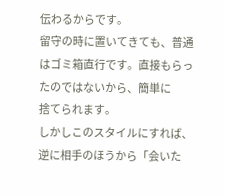伝わるからです。
留守の時に置いてきても、普通はゴミ箱直行です。直接もらったのではないから、簡単に
捨てられます。
しかしこのスタイルにすれば、逆に相手のほうから「会いた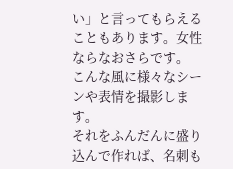い」と言ってもらえることもあります。女性ならなおさらです。
こんな風に様々なシーンや表情を撮影します。
それをふんだんに盛り込んで作れば、名刺も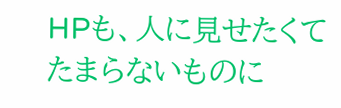HPも、人に見せたくてたまらないものに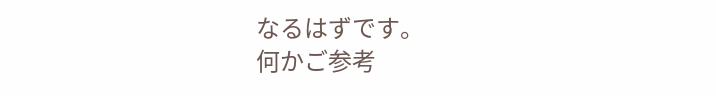なるはずです。
何かご参考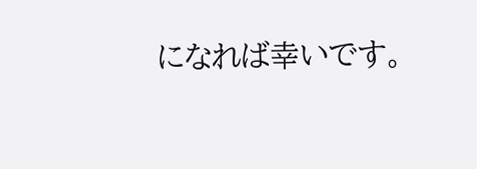になれば幸いです。